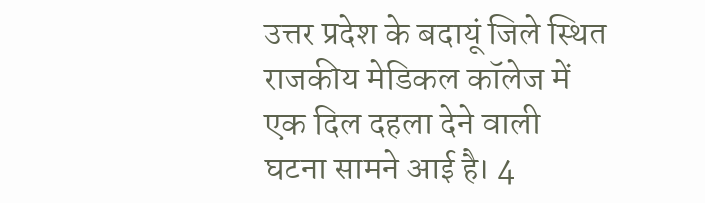उत्तर प्रदेश के बदायूं जिले स्थित राजकीय मेडिकल कॉलेज में एक दिल दहला देने वाली घटना सामने आई है। 4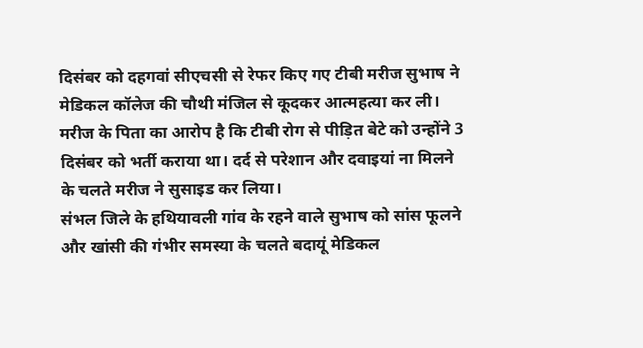दिसंबर को दहगवां सीएचसी से रेफर किए गए टीबी मरीज सुभाष ने मेडिकल कॉलेज की चौथी मंजिल से कूदकर आत्महत्या कर ली।
मरीज के पिता का आरोप है कि टीबी रोग से पीड़ित बेटे को उन्होंने 3 दिसंबर को भर्ती कराया था। दर्द से परेशान और दवाइयां ना मिलने के चलते मरीज ने सुसाइड कर लिया।
संभल जिले के हथियावली गांव के रहने वाले सुभाष को सांस फूलने और खांसी की गंभीर समस्या के चलते बदायूं मेडिकल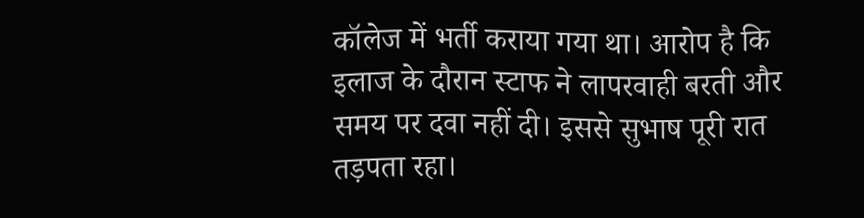कॉलेज में भर्ती कराया गया था। आरोप है कि इलाज के दौरान स्टाफ ने लापरवाही बरती और समय पर दवा नहीं दी। इससे सुभाष पूरी रात तड़पता रहा।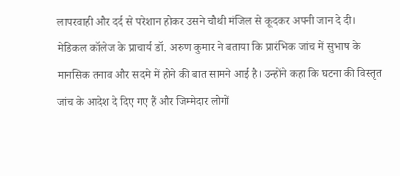लापरवाही और दर्द से परेशान होकर उसने चौथी मंजिल से कूदकर अपनी जान दे दी।
मेडिकल कॉलेज के प्राचार्य डॉ. अरुण कुमार ने बताया कि प्रारंभिक जांच में सुभाष के मानसिक तनाव और सदमे में होने की बात सामने आई है। उन्होंने कहा कि घटना की विस्तृत जांच के आदेश दे दिए गए हैं और जिम्मेदार लोगों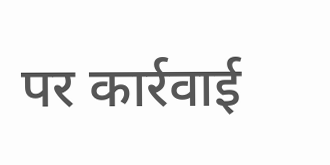पर कार्रवाई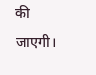की जाएगी।